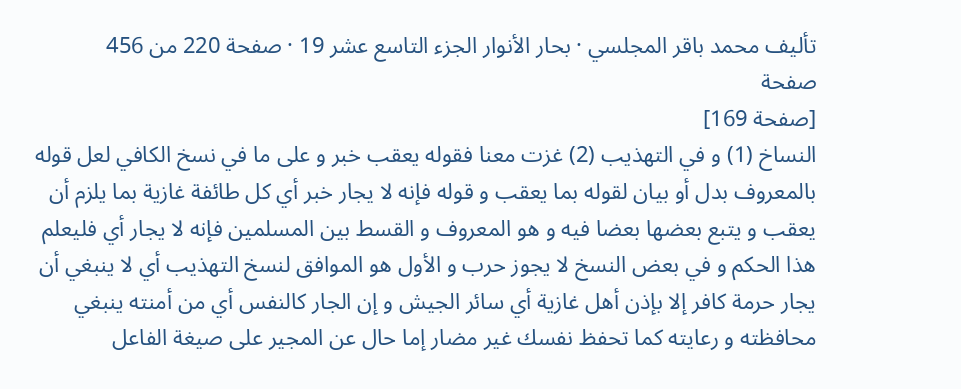تأليف محمد باقر المجلسي · بحار الأنوار الجزء التاسع عشر 19 · صفحة 220 من 456
صفحة
[صفحة 169]
النساخ (1) و في التهذيب (2) غزت معنا فقوله يعقب خبر و على ما في نسخ الكافي لعل قوله بالمعروف بدل أو بيان لقوله بما يعقب و قوله فإنه لا يجار خبر أي كل طائفة غازية بما يلزم أن يعقب و يتبع بعضها بعضا فيه و هو المعروف و القسط بين المسلمين فإنه لا يجار أي فليعلم هذا الحكم و في بعض النسخ لا يجوز حرب و الأول هو الموافق لنسخ التهذيب أي لا ينبغي أن يجار حرمة كافر إلا بإذن أهل غازية أي سائر الجيش و إن الجار كالنفس أي من أمنته ينبغي محافظته و رعايته كما تحفظ نفسك غير مضار إما حال عن المجير على صيغة الفاعل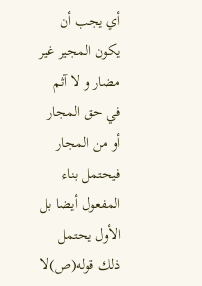أي يجب أن يكون المجير غير مضار و لا آثم في حق المجار أو من المجار فيحتمل بناء المفعول أيضا بل الأول يحتمل ذلك قوله(ص)لا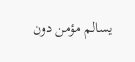يسالم مؤمن دون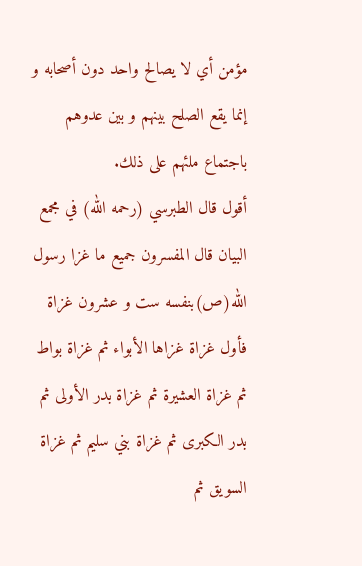مؤمن أي لا يصالح واحد دون أصحابه و إنما يقع الصلح بينهم و بين عدوهم باجتماع ملئهم على ذلك.
أقول قال الطبرسي (رحمه الله) في مجمع البيان قال المفسرون جميع ما غزا رسول الله(ص)بنفسه ست و عشرون غزاة فأول غزاة غزاها الأبواء ثم غزاة بواط ثم غزاة العشيرة ثم غزاة بدر الأولى ثم بدر الكبرى ثم غزاة بني سليم ثم غزاة السويق ثم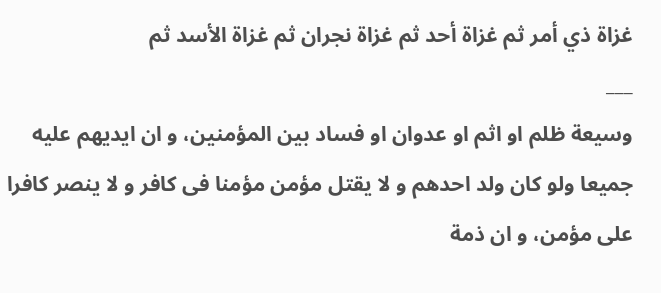غزاة ذي أمر ثم غزاة أحد ثم غزاة نجران ثم غزاة الأسد ثم
___
وسيعة ظلم او اثم او عدوان او فساد بين المؤمنين، و ان ايديهم عليه جميعا ولو كان ولد احدهم و لا يقتل مؤمن مؤمنا فى كافر و لا ينصر كافرا على مؤمن، و ان ذمة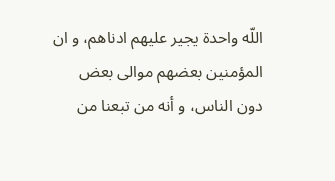اللّه واحدة يجير عليهم ادناهم، و ان المؤمنين بعضهم موالى بعض دون الناس، و أنه من تبعنا من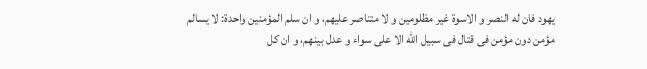يهود فان له النصر و الاسوة غير مظلومين و لا متناصر عليهم، و ان سلم المؤمنين واحدة: لا يسالم مؤمن دون مؤمن فى قتال فى سبيل اللّه الا على سواء و عدل بينهم، و ان كل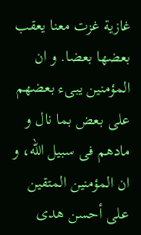غازية غزت معنا يعقب بعضها بعضا. و ان المؤمنين يبىء بعضهم على بعض بما نال و مادهم فى سبيل اللّه، و ان المؤمنين المتقين على أحسن هدى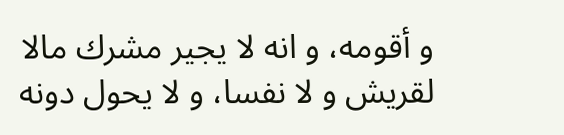و أقومه، و انه لا يجير مشرك مالا لقريش و لا نفسا، و لا يحول دونه